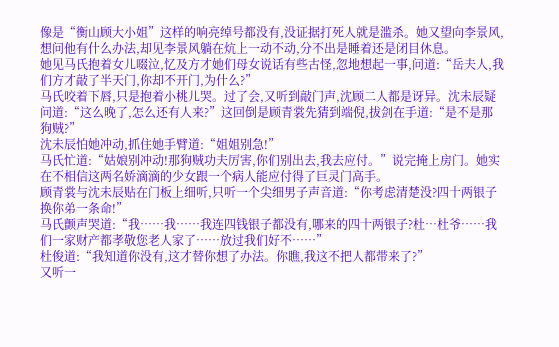像是“衡山顾大小姐”这样的响亮绰号都没有,没证据打死人就是滥杀。她又望向李景风,想问他有什么办法,却见李景风躺在炕上一动不动,分不出是睡着还是闭目休息。
她见马氏抱着女儿啜泣,忆及方才她们母女说话有些古怪,忽地想起一事,问道:“岳夫人,我们方才敲了半天门,你却不开门,为什么?”
马氏咬着下唇,只是抱着小桃儿哭。过了会,又听到敲门声,沈顾二人都是讶异。沈未辰疑问道:“这么晚了,怎么还有人来?”这回倒是顾青裳先猜到端倪,拔剑在手道:“是不是那狗贼?”
沈未辰怕她冲动,抓住她手臂道:“姐姐别急!”
马氏忙道:“姑娘别冲动!那狗贼功夫厉害,你们别出去,我去应付。”说完掩上房门。她实在不相信这两名娇滴滴的少女跟一个病人能应付得了巨灵门高手。
顾青裳与沈未辰贴在门板上细听,只听一个尖细男子声音道:“你考虑清楚没?四十两银子换你弟一条命!”
马氏颤声哭道:“我……我……我连四钱银子都没有,哪来的四十两银子?杜…杜爷……我们一家财产都孝敬您老人家了……放过我们好不……”
杜俊道:“我知道你没有,这才替你想了办法。你瞧,我这不把人都带来了?”
又听一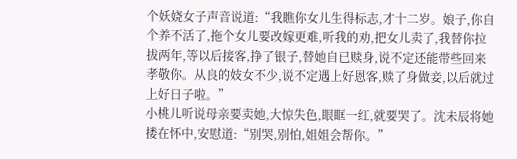个妖娆女子声音说道:“我瞧你女儿生得标志,才十二岁。娘子,你自个养不活了,拖个女儿要改嫁更难,听我的劝,把女儿卖了,我替你拉拔两年,等以后接客,挣了银子,替她自已赎身,说不定还能带些回来孝敬你。从良的妓女不少,说不定遇上好恩客,赎了身做妾,以后就过上好日子啦。”
小桃儿听说母亲要卖她,大惊失色,眼眶一红,就要哭了。沈未辰将她搂在怀中,安慰道:“别哭,别怕,姐姐会帮你。”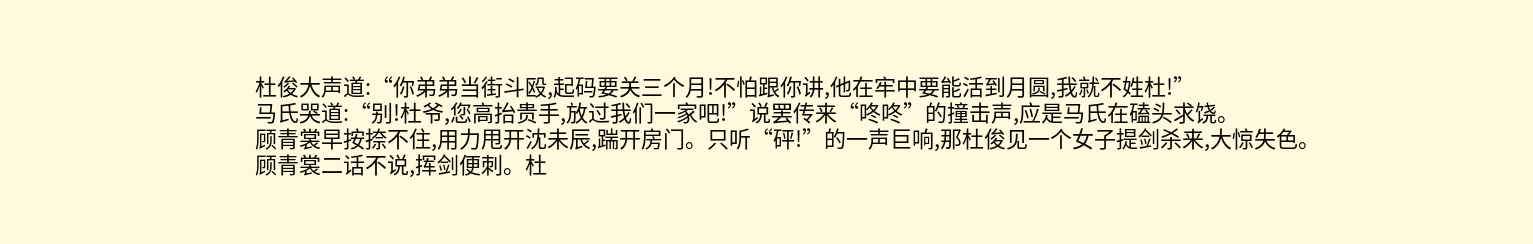杜俊大声道:“你弟弟当街斗殴,起码要关三个月!不怕跟你讲,他在牢中要能活到月圆,我就不姓杜!”
马氏哭道:“别!杜爷,您高抬贵手,放过我们一家吧!”说罢传来“咚咚”的撞击声,应是马氏在磕头求饶。
顾青裳早按捺不住,用力甩开沈未辰,踹开房门。只听“砰!”的一声巨响,那杜俊见一个女子提剑杀来,大惊失色。
顾青裳二话不说,挥剑便刺。杜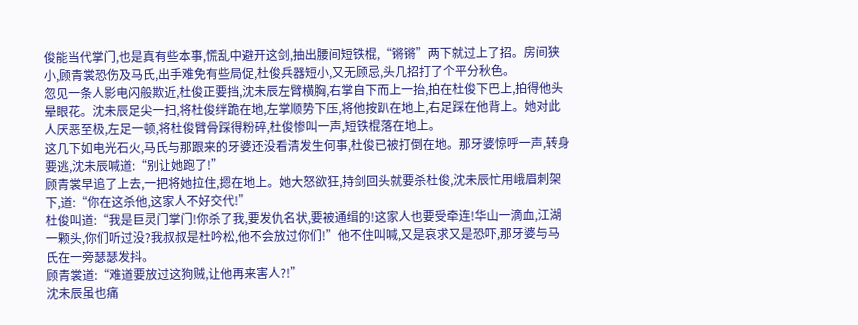俊能当代掌门,也是真有些本事,慌乱中避开这剑,抽出腰间短铁棍,“锵锵”两下就过上了招。房间狭小,顾青裳恐伤及马氏,出手难免有些局促,杜俊兵器短小,又无顾忌,头几招打了个平分秋色。
忽见一条人影电闪般欺近,杜俊正要挡,沈未辰左臂横胸,右掌自下而上一抬,拍在杜俊下巴上,拍得他头晕眼花。沈未辰足尖一扫,将杜俊绊跪在地,左掌顺势下压,将他按趴在地上,右足踩在他背上。她对此人厌恶至极,左足一顿,将杜俊臂骨踩得粉碎,杜俊惨叫一声,短铁棍落在地上。
这几下如电光石火,马氏与那跟来的牙婆还没看清发生何事,杜俊已被打倒在地。那牙婆惊呼一声,转身要逃,沈未辰喊道:“别让她跑了!”
顾青裳早追了上去,一把将她拉住,摁在地上。她大怒欲狂,持剑回头就要杀杜俊,沈未辰忙用峨眉刺架下,道:“你在这杀他,这家人不好交代!”
杜俊叫道:“我是巨灵门掌门!你杀了我,要发仇名状,要被通缉的!这家人也要受牵连!华山一滴血,江湖一颗头,你们听过没?我叔叔是杜吟松,他不会放过你们!”他不住叫喊,又是哀求又是恐吓,那牙婆与马氏在一旁瑟瑟发抖。
顾青裳道:“难道要放过这狗贼,让他再来害人?!”
沈未辰虽也痛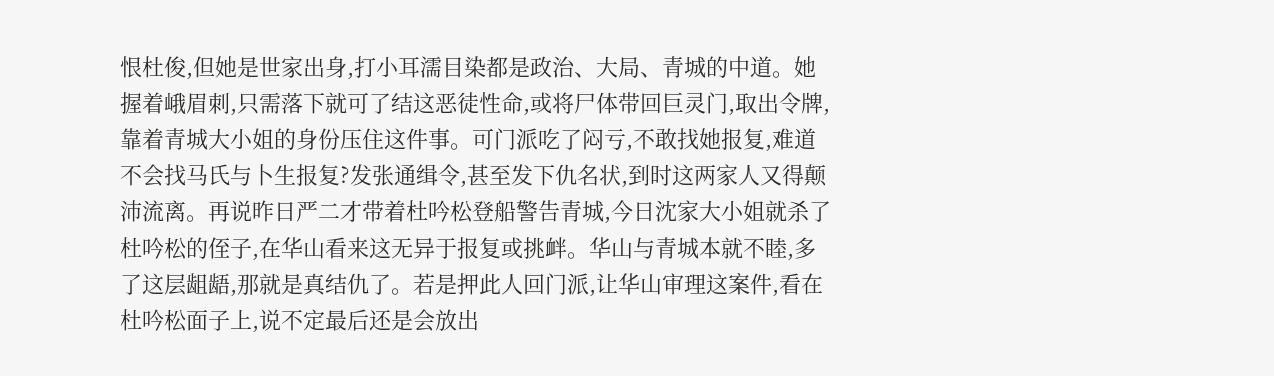恨杜俊,但她是世家出身,打小耳濡目染都是政治、大局、青城的中道。她握着峨眉刺,只需落下就可了结这恶徒性命,或将尸体带回巨灵门,取出令牌,靠着青城大小姐的身份压住这件事。可门派吃了闷亏,不敢找她报复,难道不会找马氏与卜生报复?发张通缉令,甚至发下仇名状,到时这两家人又得颠沛流离。再说昨日严二才带着杜吟松登船警告青城,今日沈家大小姐就杀了杜吟松的侄子,在华山看来这无异于报复或挑衅。华山与青城本就不睦,多了这层龃龉,那就是真结仇了。若是押此人回门派,让华山审理这案件,看在杜吟松面子上,说不定最后还是会放出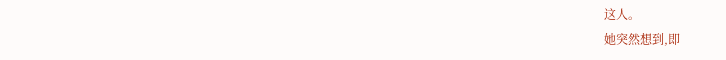这人。
她突然想到,即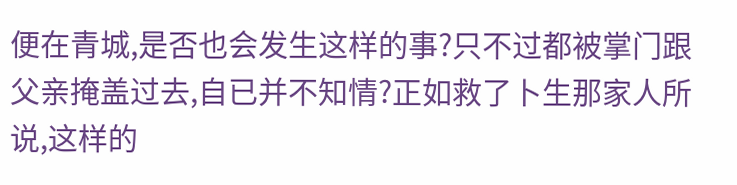便在青城,是否也会发生这样的事?只不过都被掌门跟父亲掩盖过去,自已并不知情?正如救了卜生那家人所说,这样的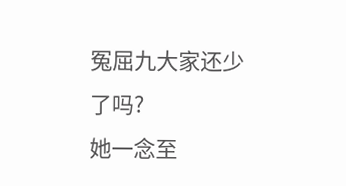冤屈九大家还少了吗?
她一念至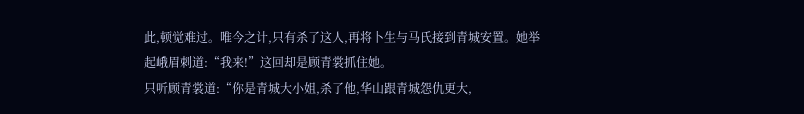此,顿觉难过。唯今之计,只有杀了这人,再将卜生与马氏接到青城安置。她举起峨眉刺道:“我来!”这回却是顾青裳抓住她。
只听顾青裳道:“你是青城大小姐,杀了他,华山跟青城怨仇更大,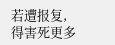若遭报复,得害死更多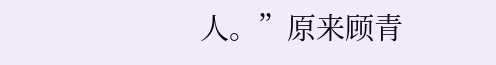人。”原来顾青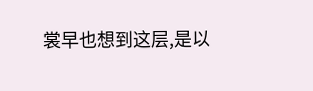裳早也想到这层,是以